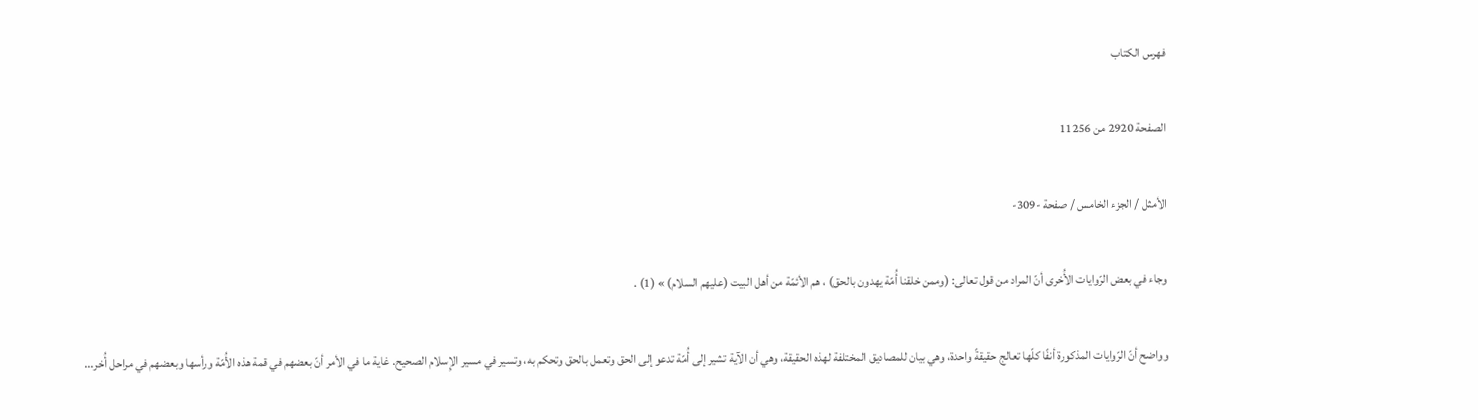فهرس الكتاب

الصفحة 2920 من 11256

الأمثل / الجزء الخامس / صفحة -309-

وجاء في بعض الرّوايات الأُخرى أنّ المراد من قول تعالى: (وممن خلقنا أُمّة يهدون بالحق) ، هم الأئمّة من أهل البيت (عليهم السلام) » (1) .

وواضح أنّ الرّوايات المذكورة أنفًا كلّها تعالج حقيقةً واحدة، وهي بيان للمصاديق المختلفة لهذه الحقيقة، وهي أن الآية تشير إلى أُمّة تدعو إلى الحق وتعمل بالحق وتحكم به، وتسير في مسير الإِسلام الصحيح. غاية ما في الأمر أنّ بعضهم في قمة هذه الأُمّة ورأسها وبعضهم في مراحل أُخر...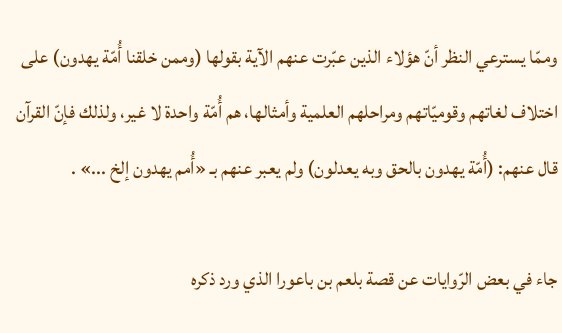وممّا يسترعي النظر أنّ هؤلاء الذين عبّرت عنهم الآية بقولها (وممن خلقنا أُمّة يهدون) على اختلاف لغاتهم وقوميّاتهم ومراحلهم العلمية وأمثالها، هم أُمّة واحدة لا غير، ولذلك فإنّ القرآن قال عنهم: (أُمّة يهدون بالحق وبه يعدلون) ولم يعبر عنهم بـ «أُمم يهدون إلخ ...» .

جاء في بعض الرّوايات عن قصة بلعم بن باعورا الذي ورد ذكره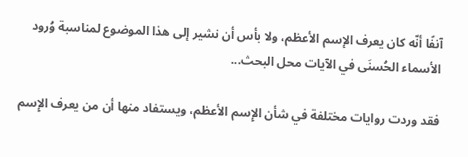آنفًا أنّه كان يعرف الإسم الأعظم، ولا بأس أن نشير إلى هذا الموضوع لمناسبة وُرود الأسماء الحُسنَى في الآيات محل البحث...

فقد وردت روايات مختلفة في شأن الإِسم الأعظم، ويستفاد منها أن من يعرف الإِسم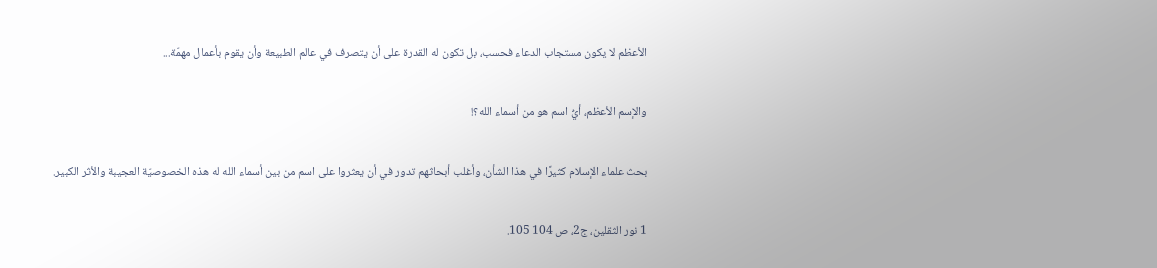الأعظم لا يكون مستجاب الدعاء فحسب، بل تكون له القدرة على أن يتصرف في عالم الطبيعة وأن يقوم بأعمال مهمّة...

والإسم الأعظم، أيُّ اسم هو من أسماء الله؟!

بحث علماء الإسلام كثيرًا في هذا الشأن، وأغلب أبحاثهم تدور في أن يعثروا على اسم من بين أسماء الله له هذه الخصوصيّة العجيبة والأثر الكبير.

1 نور الثقلين، ج2، ص 104 105.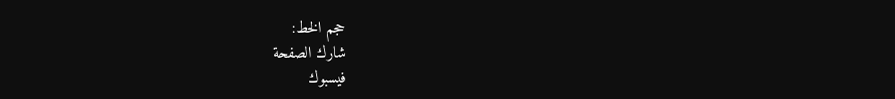حجم الخط:
شارك الصفحة
فيسبوك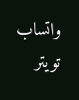واتساب تويتر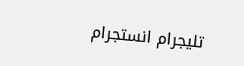تليجرام انستجرام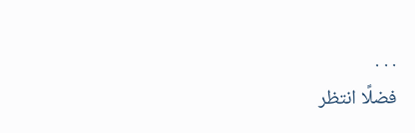. . .
فضلًا انتظر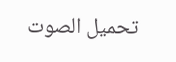تحميل الصوت